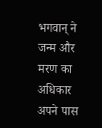भगवान् ने जन्म और मरण का अधिकार अपने पास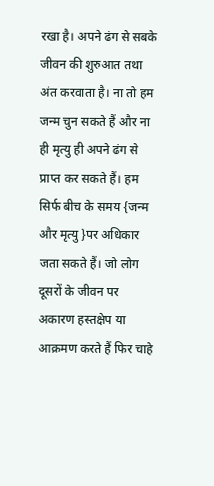रखा है। अपने ढंग से सबके जीवन की शुरुआत तथा अंत करवाता है। ना तो हम जन्म चुन सकते हैं और ना ही मृत्यु ही अपने ढंग से प्राप्त कर सकते हैं। हम सिर्फ बीच के समय {जन्म और मृत्यु }पर अधिकार जता सकते हैं। जो लोग दूसरों के जीवन पर अकारण हस्तक्षेप या आक्रमण करते हैं फिर चाहे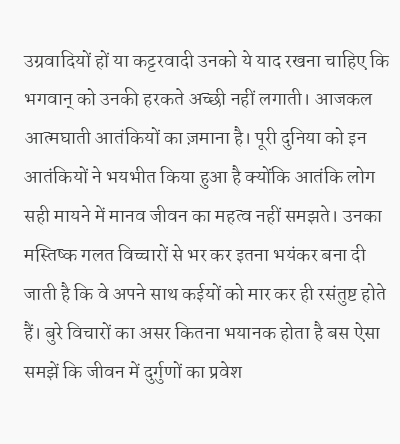उग्रवादियों हों या कट्टरवादी उनको ये याद रखना चाहिए कि भगवान् को उनकी हरकते अच्छी नहीं लगाती। आजकल आत्मघाती आतंकियों का ज़माना है। पूरी दुनिया को इन आतंकियों ने भयभीत किया हुआ है क्योंकि आतंकि लोग सही मायने में मानव जीवन का महत्व नहीं समझते। उनका मस्तिष्क गलत विच्चारों से भर कर इतना भयंकर बना दी जाती है कि वे अपने साथ कईयों को मार कर ही रसंतुष्ट होते हैं। बुरे विचारों का असर कितना भयानक होता है बस ऐसा समझें कि जीवन में दुर्गुणों का प्रवेश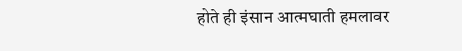होते ही इंसान आत्मघाती हमलावर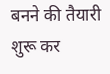बनने की तैयारी शुरू कर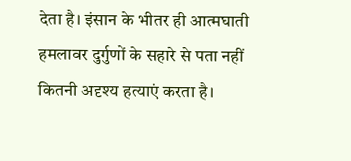देता है। इंसान के भीतर ही आत्मघाती हमलावर दुर्गुणों के सहारे से पता नहीं कितनी अदृश्य हत्याएं करता है।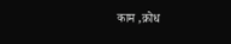काम ,क्रोध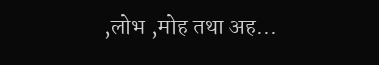,लोभ ,मोह तथा अह...